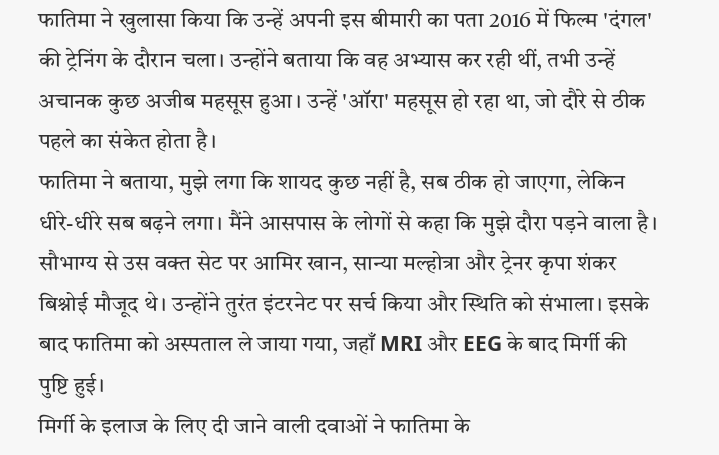फातिमा ने खुलासा किया कि उन्हें अपनी इस बीमारी का पता 2016 में फिल्म 'दंगल' की ट्रेनिंग के दौरान चला। उन्होंने बताया कि वह अभ्यास कर रही थीं, तभी उन्हें अचानक कुछ अजीब महसूस हुआ। उन्हें 'ऑरा' महसूस हो रहा था, जो दौरे से ठीक पहले का संकेत होता है।
फातिमा ने बताया, मुझे लगा कि शायद कुछ नहीं है, सब ठीक हो जाएगा, लेकिन धीरे-धीरे सब बढ़ने लगा। मैंने आसपास के लोगों से कहा कि मुझे दौरा पड़ने वाला है। सौभाग्य से उस वक्त सेट पर आमिर खान, सान्या मल्होत्रा और ट्रेनर कृपा शंकर बिश्नोई मौजूद थे। उन्होंने तुरंत इंटरनेट पर सर्च किया और स्थिति को संभाला। इसके बाद फातिमा को अस्पताल ले जाया गया, जहाँ MRI और EEG के बाद मिर्गी की पुष्टि हुई।
मिर्गी के इलाज के लिए दी जाने वाली दवाओं ने फातिमा के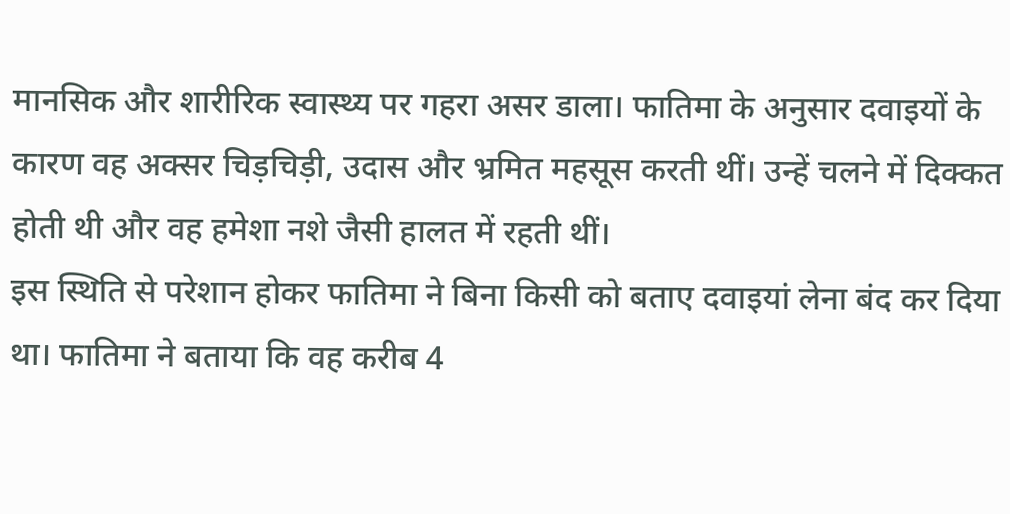मानसिक और शारीरिक स्वास्थ्य पर गहरा असर डाला। फातिमा के अनुसार दवाइयों के कारण वह अक्सर चिड़चिड़ी, उदास और भ्रमित महसूस करती थीं। उन्हें चलने में दिक्कत होती थी और वह हमेशा नशे जैसी हालत में रहती थीं।
इस स्थिति से परेशान होकर फातिमा ने बिना किसी को बताए दवाइयां लेना बंद कर दिया था। फातिमा ने बताया कि वह करीब 4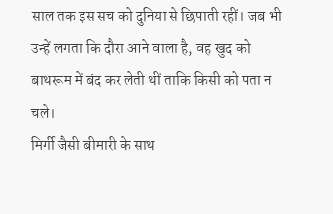साल तक इस सच को दुनिया से छिपाती रहीं। जब भी उन्हें लगता कि दौरा आने वाला है, वह खुद को बाथरूम में बंद कर लेती थीं ताकि किसी को पता न चले।
मिर्गी जैसी बीमारी के साथ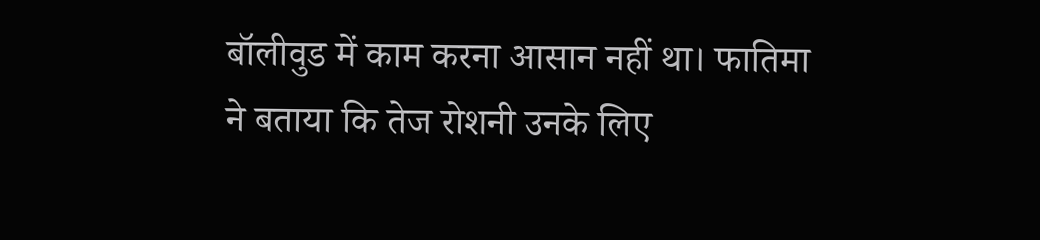बॉलीवुड में काम करना आसान नहीं था। फातिमा ने बताया कि तेज रोशनी उनके लिए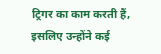ट्रिगर का काम करती हैं, इसलिए उन्होंने कई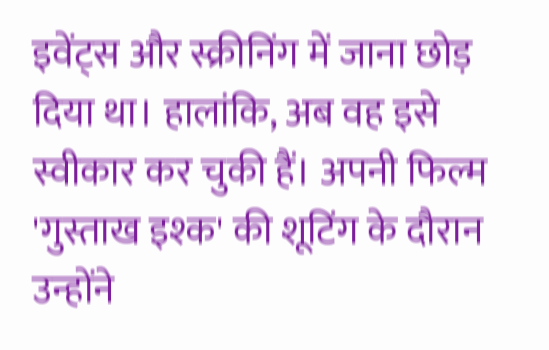इवेंट्स और स्क्रीनिंग में जाना छोड़ दिया था। हालांकि, अब वह इसे स्वीकार कर चुकी हैं। अपनी फिल्म 'गुस्ताख इश्क' की शूटिंग के दौरान उन्होंने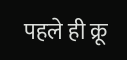पहले ही क्रू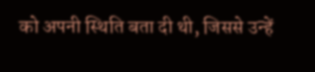को अपनी स्थिति बता दी थी, जिससे उन्हें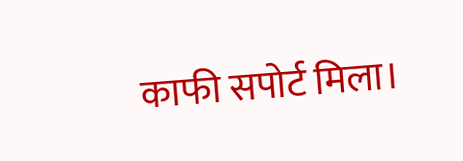काफी सपोर्ट मिला।